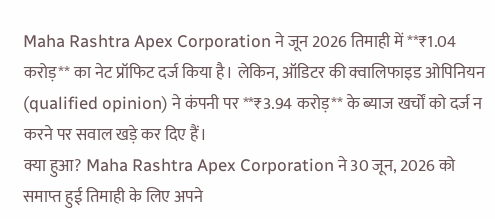Maha Rashtra Apex Corporation ने जून 2026 तिमाही में **₹1.04 करोड़** का नेट प्रॉफिट दर्ज किया है। लेकिन, ऑडिटर की क्वालिफाइड ओपिनियन (qualified opinion) ने कंपनी पर **₹3.94 करोड़** के ब्याज खर्चों को दर्ज न करने पर सवाल खड़े कर दिए हैं।
क्या हुआ? Maha Rashtra Apex Corporation ने 30 जून, 2026 को समाप्त हुई तिमाही के लिए अपने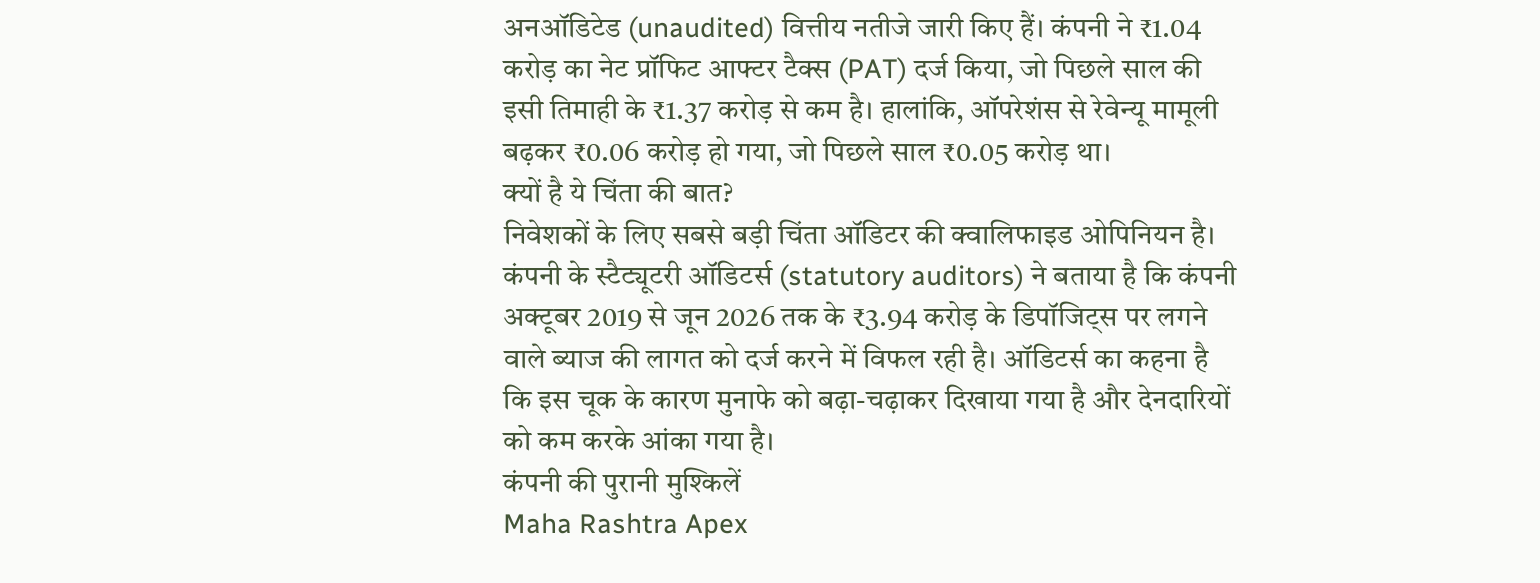अनऑडिटेड (unaudited) वित्तीय नतीजे जारी किए हैं। कंपनी ने ₹1.04 करोड़ का नेट प्रॉफिट आफ्टर टैक्स (PAT) दर्ज किया, जो पिछले साल की इसी तिमाही के ₹1.37 करोड़ से कम है। हालांकि, ऑपरेशंस से रेवेन्यू मामूली बढ़कर ₹0.06 करोड़ हो गया, जो पिछले साल ₹0.05 करोड़ था।
क्यों है ये चिंता की बात?
निवेशकों के लिए सबसे बड़ी चिंता ऑडिटर की क्वालिफाइड ओपिनियन है। कंपनी के स्टैट्यूटरी ऑडिटर्स (statutory auditors) ने बताया है कि कंपनी अक्टूबर 2019 से जून 2026 तक के ₹3.94 करोड़ के डिपॉजिट्स पर लगने वाले ब्याज की लागत को दर्ज करने में विफल रही है। ऑडिटर्स का कहना है कि इस चूक के कारण मुनाफे को बढ़ा-चढ़ाकर दिखाया गया है और देनदारियों को कम करके आंका गया है।
कंपनी की पुरानी मुश्किलें
Maha Rashtra Apex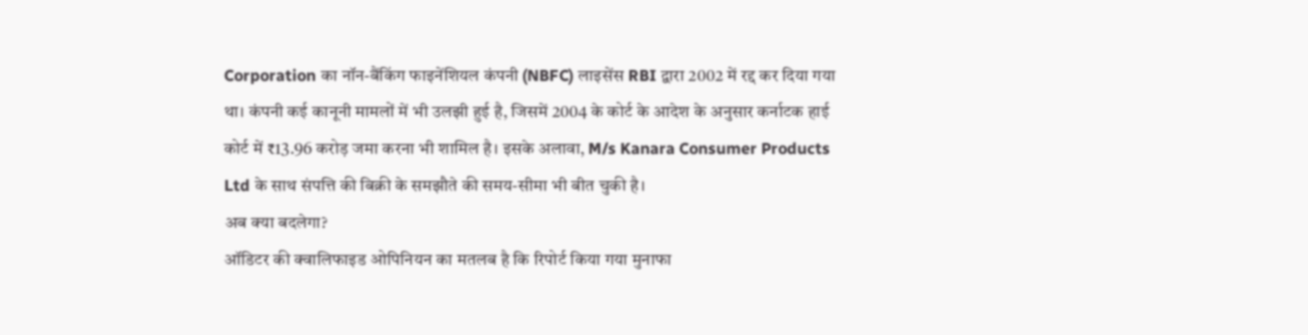Corporation का नॉन-बैंकिंग फाइनेंशियल कंपनी (NBFC) लाइसेंस RBI द्वारा 2002 में रद्द कर दिया गया था। कंपनी कई कानूनी मामलों में भी उलझी हुई है, जिसमें 2004 के कोर्ट के आदेश के अनुसार कर्नाटक हाई कोर्ट में ₹13.96 करोड़ जमा करना भी शामिल है। इसके अलावा, M/s Kanara Consumer Products Ltd के साथ संपत्ति की बिक्री के समझौते की समय-सीमा भी बीत चुकी है।
अब क्या बदलेगा?
ऑडिटर की क्वालिफाइड ओपिनियन का मतलब है कि रिपोर्ट किया गया मुनाफा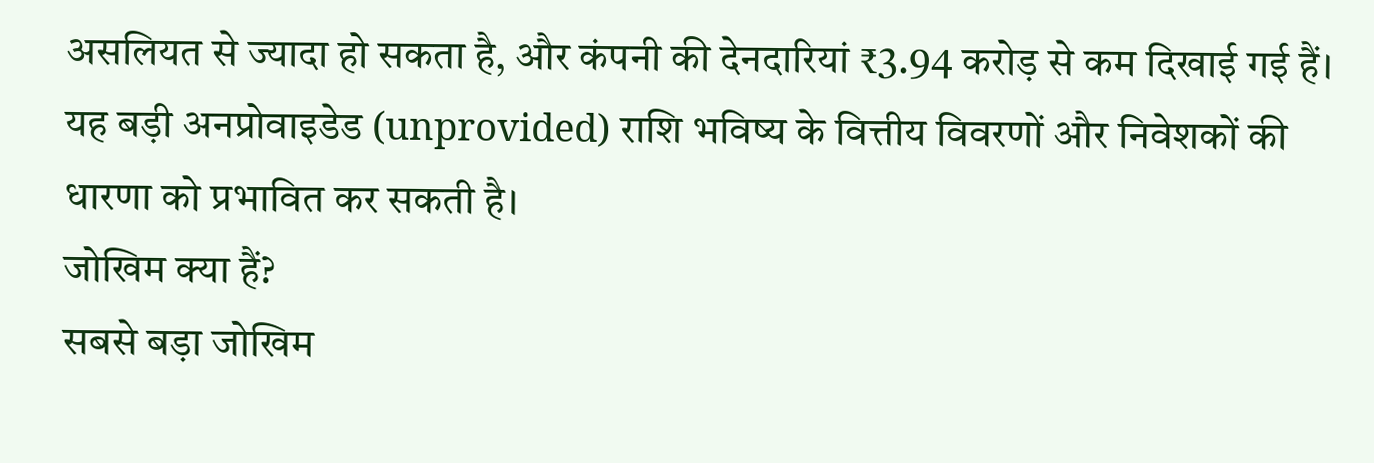असलियत से ज्यादा हो सकता है, और कंपनी की देनदारियां ₹3.94 करोड़ से कम दिखाई गई हैं। यह बड़ी अनप्रोवाइडेड (unprovided) राशि भविष्य के वित्तीय विवरणों और निवेशकों की धारणा को प्रभावित कर सकती है।
जोखिम क्या हैं?
सबसे बड़ा जोखिम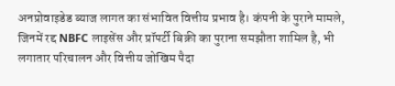अनप्रोवाइडेड ब्याज लागत का संभावित वित्तीय प्रभाव है। कंपनी के पुराने मामले, जिनमें रद्द NBFC लाइसेंस और प्रॉपर्टी बिक्री का पुराना समझौता शामिल है, भी लगातार परिचालन और वित्तीय जोखिम पैदा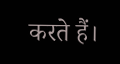करते हैं।